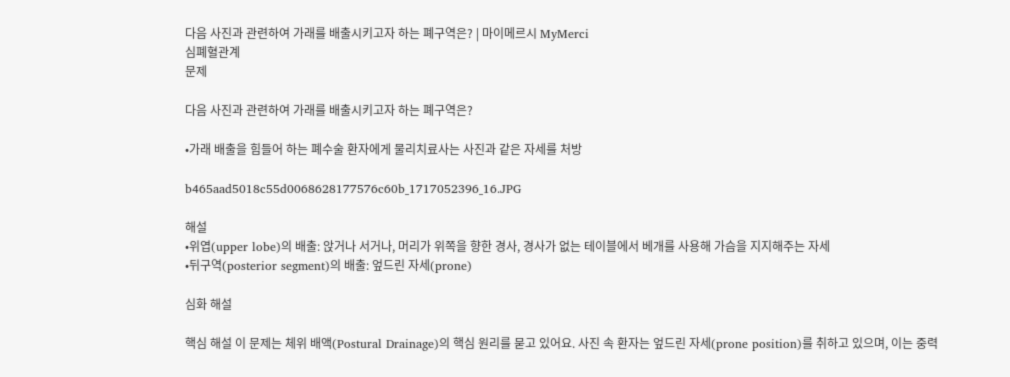다음 사진과 관련하여 가래를 배출시키고자 하는 폐구역은? | 마이메르시 MyMerci
심폐혈관계
문제

다음 사진과 관련하여 가래를 배출시키고자 하는 폐구역은?

•가래 배출을 힘들어 하는 폐수술 환자에게 물리치료사는 사진과 같은 자세를 처방

b465aad5018c55d0068628177576c60b_1717052396_16.JPG

해설
•위엽(upper lobe)의 배출: 앉거나 서거나, 머리가 위쪽을 향한 경사, 경사가 없는 테이블에서 베개를 사용해 가슴을 지지해주는 자세
•뒤구역(posterior segment)의 배출: 엎드린 자세(prone)

심화 해설

핵심 해설 이 문제는 체위 배액(Postural Drainage)의 핵심 원리를 묻고 있어요. 사진 속 환자는 엎드린 자세(prone position)를 취하고 있으며, 이는 중력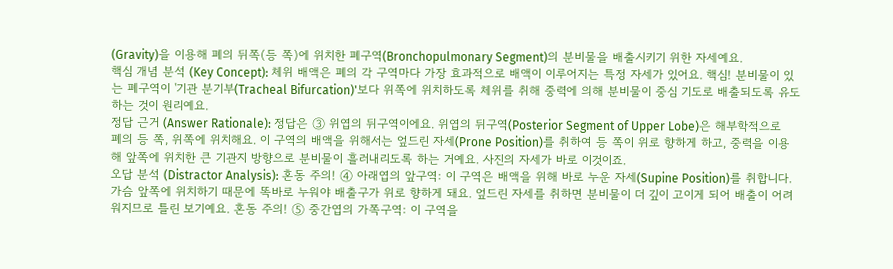(Gravity)을 이용해 폐의 뒤쪽(등 쪽)에 위치한 폐구역(Bronchopulmonary Segment)의 분비물을 배출시키기 위한 자세예요.
핵심 개념 분석 (Key Concept): 체위 배액은 폐의 각 구역마다 가장 효과적으로 배액이 이루어지는 특정 자세가 있어요. 핵심! 분비물이 있는 폐구역이 '기관 분기부(Tracheal Bifurcation)'보다 위쪽에 위치하도록 체위를 취해 중력에 의해 분비물이 중심 기도로 배출되도록 유도하는 것이 원리예요.
정답 근거 (Answer Rationale): 정답은 ③ 위엽의 뒤구역이에요. 위엽의 뒤구역(Posterior Segment of Upper Lobe)은 해부학적으로 폐의 등 쪽, 위쪽에 위치해요. 이 구역의 배액을 위해서는 엎드린 자세(Prone Position)를 취하여 등 쪽이 위로 향하게 하고, 중력을 이용해 앞쪽에 위치한 큰 기관지 방향으로 분비물이 흘러내리도록 하는 거예요. 사진의 자세가 바로 이것이죠.
오답 분석 (Distractor Analysis): 혼동 주의! ④ 아래엽의 앞구역: 이 구역은 배액을 위해 바로 누운 자세(Supine Position)를 취합니다. 가슴 앞쪽에 위치하기 때문에 똑바로 누워야 배출구가 위로 향하게 돼요. 엎드린 자세를 취하면 분비물이 더 깊이 고이게 되어 배출이 어려워지므로 틀린 보기예요. 혼동 주의! ⑤ 중간엽의 가쪽구역: 이 구역을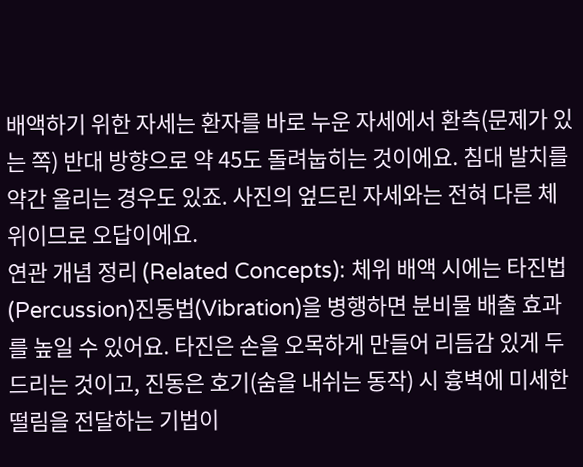배액하기 위한 자세는 환자를 바로 누운 자세에서 환측(문제가 있는 쪽) 반대 방향으로 약 45도 돌려눕히는 것이에요. 침대 발치를 약간 올리는 경우도 있죠. 사진의 엎드린 자세와는 전혀 다른 체위이므로 오답이에요.
연관 개념 정리 (Related Concepts): 체위 배액 시에는 타진법(Percussion)진동법(Vibration)을 병행하면 분비물 배출 효과를 높일 수 있어요. 타진은 손을 오목하게 만들어 리듬감 있게 두드리는 것이고, 진동은 호기(숨을 내쉬는 동작) 시 흉벽에 미세한 떨림을 전달하는 기법이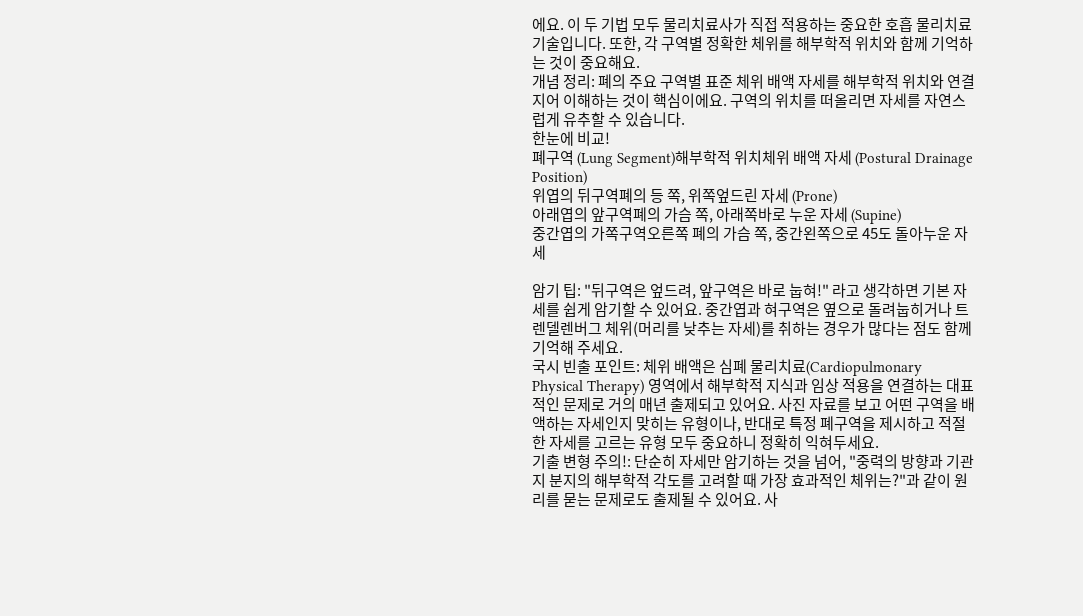에요. 이 두 기법 모두 물리치료사가 직접 적용하는 중요한 호흡 물리치료 기술입니다. 또한, 각 구역별 정확한 체위를 해부학적 위치와 함께 기억하는 것이 중요해요.
개념 정리: 폐의 주요 구역별 표준 체위 배액 자세를 해부학적 위치와 연결 지어 이해하는 것이 핵심이에요. 구역의 위치를 떠올리면 자세를 자연스럽게 유추할 수 있습니다.
한눈에 비교!
폐구역 (Lung Segment)해부학적 위치체위 배액 자세 (Postural Drainage Position)
위엽의 뒤구역폐의 등 쪽, 위쪽엎드린 자세 (Prone)
아래엽의 앞구역폐의 가슴 쪽, 아래쪽바로 누운 자세 (Supine)
중간엽의 가쪽구역오른쪽 폐의 가슴 쪽, 중간왼쪽으로 45도 돌아누운 자세

암기 팁: "뒤구역은 엎드려, 앞구역은 바로 눕혀!" 라고 생각하면 기본 자세를 쉽게 암기할 수 있어요. 중간엽과 혀구역은 옆으로 돌려눕히거나 트렌델렌버그 체위(머리를 낮추는 자세)를 취하는 경우가 많다는 점도 함께 기억해 주세요.
국시 빈출 포인트: 체위 배액은 심폐 물리치료(Cardiopulmonary Physical Therapy) 영역에서 해부학적 지식과 임상 적용을 연결하는 대표적인 문제로 거의 매년 출제되고 있어요. 사진 자료를 보고 어떤 구역을 배액하는 자세인지 맞히는 유형이나, 반대로 특정 폐구역을 제시하고 적절한 자세를 고르는 유형 모두 중요하니 정확히 익혀두세요.
기출 변형 주의!: 단순히 자세만 암기하는 것을 넘어, "중력의 방향과 기관지 분지의 해부학적 각도를 고려할 때 가장 효과적인 체위는?"과 같이 원리를 묻는 문제로도 출제될 수 있어요. 사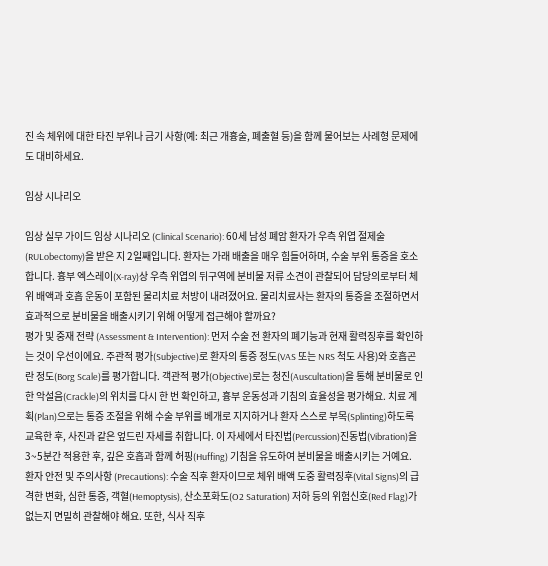진 속 체위에 대한 타진 부위나 금기 사항(예: 최근 개흉술, 폐출혈 등)을 함께 물어보는 사례형 문제에도 대비하세요.

임상 시나리오

임상 실무 가이드 임상 시나리오 (Clinical Scenario): 60세 남성 폐암 환자가 우측 위엽 절제술(RULobectomy)을 받은 지 2일째입니다. 환자는 가래 배출을 매우 힘들어하며, 수술 부위 통증을 호소합니다. 흉부 엑스레이(X-ray)상 우측 위엽의 뒤구역에 분비물 저류 소견이 관찰되어 담당의로부터 체위 배액과 호흡 운동이 포함된 물리치료 처방이 내려졌어요. 물리치료사는 환자의 통증을 조절하면서 효과적으로 분비물을 배출시키기 위해 어떻게 접근해야 할까요?
평가 및 중재 전략 (Assessment & Intervention): 먼저 수술 전 환자의 폐기능과 현재 활력징후를 확인하는 것이 우선이에요. 주관적 평가(Subjective)로 환자의 통증 정도(VAS 또는 NRS 척도 사용)와 호흡곤란 정도(Borg Scale)를 평가합니다. 객관적 평가(Objective)로는 청진(Auscultation)을 통해 분비물로 인한 악설음(Crackle)의 위치를 다시 한 번 확인하고, 흉부 운동성과 기침의 효율성을 평가해요. 치료 계획(Plan)으로는 통증 조절을 위해 수술 부위를 베개로 지지하거나 환자 스스로 부목(Splinting)하도록 교육한 후, 사진과 같은 엎드린 자세를 취합니다. 이 자세에서 타진법(Percussion)진동법(Vibration)을 3~5분간 적용한 후, 깊은 호흡과 함께 허핑(Huffing) 기침을 유도하여 분비물을 배출시키는 거예요.
환자 안전 및 주의사항 (Precautions): 수술 직후 환자이므로 체위 배액 도중 활력징후(Vital Signs)의 급격한 변화, 심한 통증, 객혈(Hemoptysis), 산소포화도(O2 Saturation) 저하 등의 위험신호(Red Flag)가 없는지 면밀히 관찰해야 해요. 또한, 식사 직후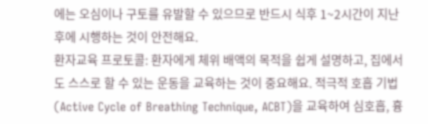에는 오심이나 구토를 유발할 수 있으므로 반드시 식후 1~2시간이 지난 후에 시행하는 것이 안전해요.
환자교육 프로토콜: 환자에게 체위 배액의 목적을 쉽게 설명하고, 집에서도 스스로 할 수 있는 운동을 교육하는 것이 중요해요. 적극적 호흡 기법(Active Cycle of Breathing Technique, ACBT)을 교육하여 심호흡, 흉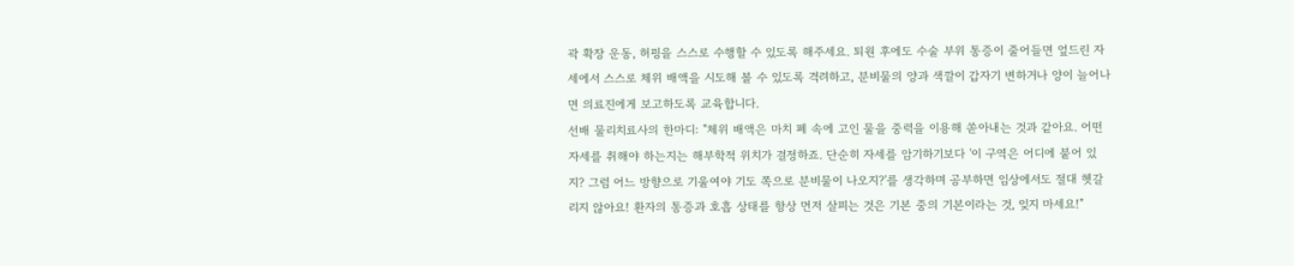곽 확장 운동, 허핑을 스스로 수행할 수 있도록 해주세요. 퇴원 후에도 수술 부위 통증이 줄어들면 엎드린 자세에서 스스로 체위 배액을 시도해 볼 수 있도록 격려하고, 분비물의 양과 색깔이 갑자기 변하거나 양이 늘어나면 의료진에게 보고하도록 교육합니다.
선배 물리치료사의 한마디: "체위 배액은 마치 폐 속에 고인 물을 중력을 이용해 쏟아내는 것과 같아요. 어떤 자세를 취해야 하는지는 해부학적 위치가 결정하죠. 단순히 자세를 암기하기보다 '이 구역은 어디에 붙어 있지? 그럼 어느 방향으로 기울여야 기도 쪽으로 분비물이 나오지?'를 생각하며 공부하면 임상에서도 절대 헷갈리지 않아요! 환자의 통증과 호흡 상태를 항상 먼저 살피는 것은 기본 중의 기본이라는 것, 잊지 마세요!"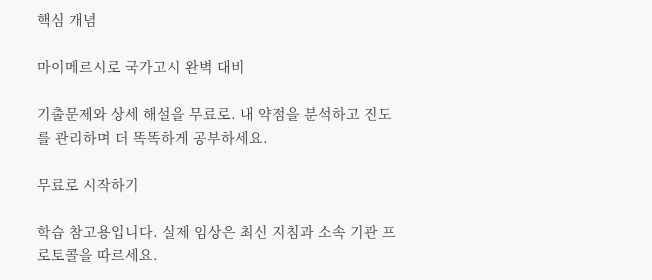핵심 개념

마이메르시로 국가고시 완벽 대비

기출문제와 상세 해설을 무료로. 내 약점을 분석하고 진도를 관리하며 더 똑똑하게 공부하세요.

무료로 시작하기

학습 참고용입니다. 실제 임상은 최신 지침과 소속 기관 프로토콜을 따르세요.